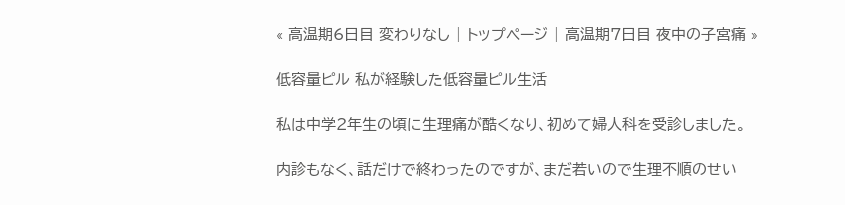« 高温期6日目 変わりなし | トップページ | 高温期7日目 夜中の子宮痛 »

低容量ピル 私が経験した低容量ピル生活

私は中学2年生の頃に生理痛が酷くなり、初めて婦人科を受診しました。

内診もなく、話だけで終わったのですが、まだ若いので生理不順のせい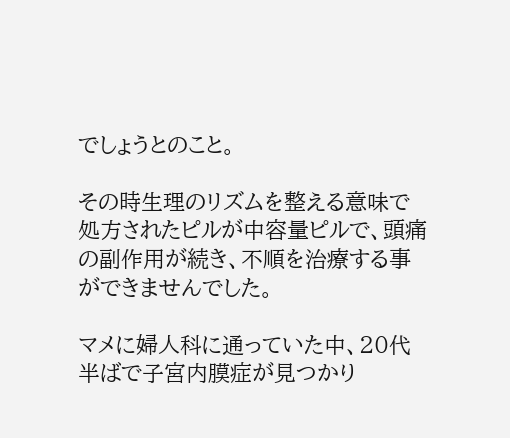でしょうとのこと。

その時生理のリズムを整える意味で処方されたピルが中容量ピルで、頭痛の副作用が続き、不順を治療する事ができませんでした。

マメに婦人科に通っていた中、20代半ばで子宮内膜症が見つかり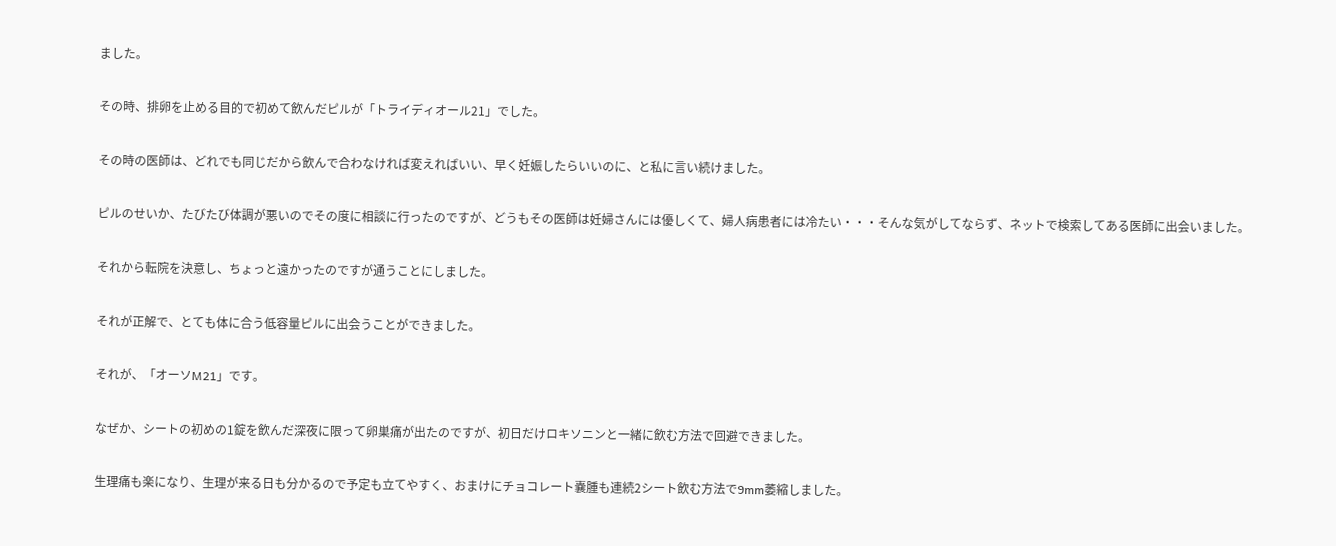ました。

その時、排卵を止める目的で初めて飲んだピルが「トライディオール21」でした。

その時の医師は、どれでも同じだから飲んで合わなければ変えればいい、早く妊娠したらいいのに、と私に言い続けました。

ピルのせいか、たびたび体調が悪いのでその度に相談に行ったのですが、どうもその医師は妊婦さんには優しくて、婦人病患者には冷たい・・・そんな気がしてならず、ネットで検索してある医師に出会いました。

それから転院を決意し、ちょっと遠かったのですが通うことにしました。

それが正解で、とても体に合う低容量ピルに出会うことができました。

それが、「オーソM21」です。

なぜか、シートの初めの1錠を飲んだ深夜に限って卵巣痛が出たのですが、初日だけロキソニンと一緒に飲む方法で回避できました。

生理痛も楽になり、生理が来る日も分かるので予定も立てやすく、おまけにチョコレート嚢腫も連続2シート飲む方法で9mm萎縮しました。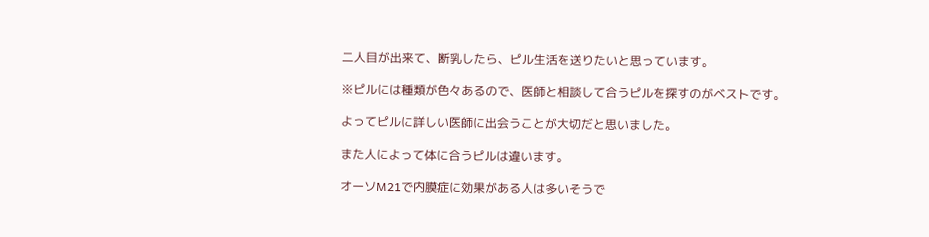二人目が出来て、断乳したら、ピル生活を送りたいと思っています。

※ピルには種類が色々あるので、医師と相談して合うピルを探すのがベストです。

よってピルに詳しい医師に出会うことが大切だと思いました。

また人によって体に合うピルは違います。

オーソM21で内膜症に効果がある人は多いそうで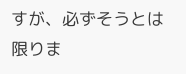すが、必ずそうとは限りま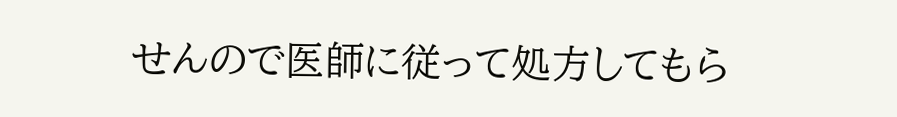せんので医師に従って処方してもら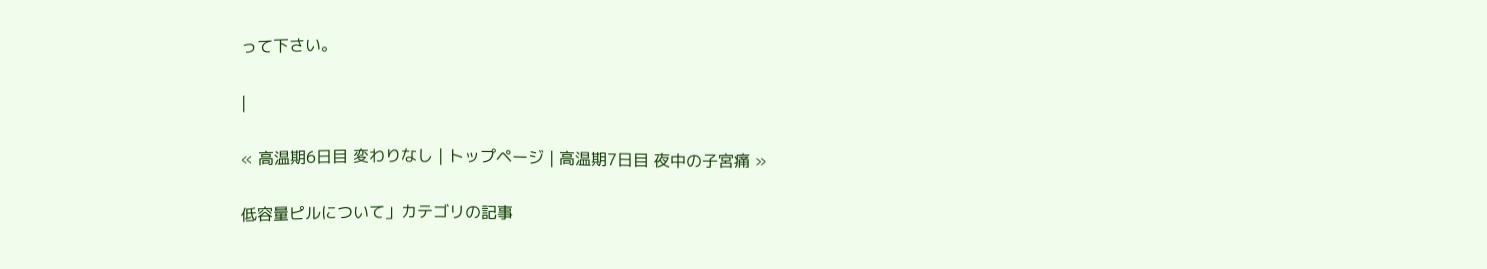って下さい。

|

« 高温期6日目 変わりなし | トップページ | 高温期7日目 夜中の子宮痛 »

低容量ピルについて」カテゴリの記事